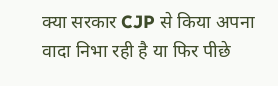क्या सरकार CJP से किया अपना वादा निभा रही है या फिर पीछे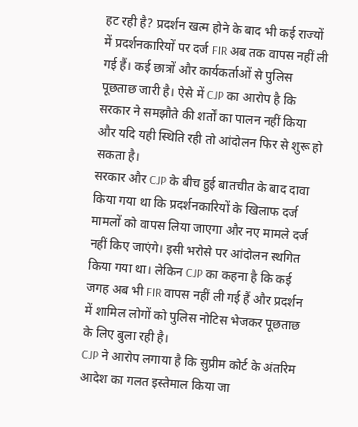हट रही है? प्रदर्शन खत्म होने के बाद भी कई राज्यों में प्रदर्शनकारियों पर दर्ज FIR अब तक वापस नहीं ली गई हैं। कई छात्रों और कार्यकर्ताओं से पुलिस पूछताछ जारी है। ऐसे में CJP का आरोप है कि सरकार ने समझौते की शर्तों का पालन नहीं किया और यदि यही स्थिति रही तो आंदोलन फिर से शुरू हो सकता है।
सरकार और CJP के बीच हुई बातचीत के बाद दावा किया गया था कि प्रदर्शनकारियों के खिलाफ दर्ज मामलों को वापस लिया जाएगा और नए मामले दर्ज नहीं किए जाएंगे। इसी भरोसे पर आंदोलन स्थगित किया गया था। लेकिन CJP का कहना है कि कई जगह अब भी FIR वापस नहीं ली गई हैं और प्रदर्शन में शामिल लोगों को पुलिस नोटिस भेजकर पूछताछ के लिए बुला रही है।
CJP ने आरोप लगाया है कि सुप्रीम कोर्ट के अंतरिम आदेश का गलत इस्तेमाल किया जा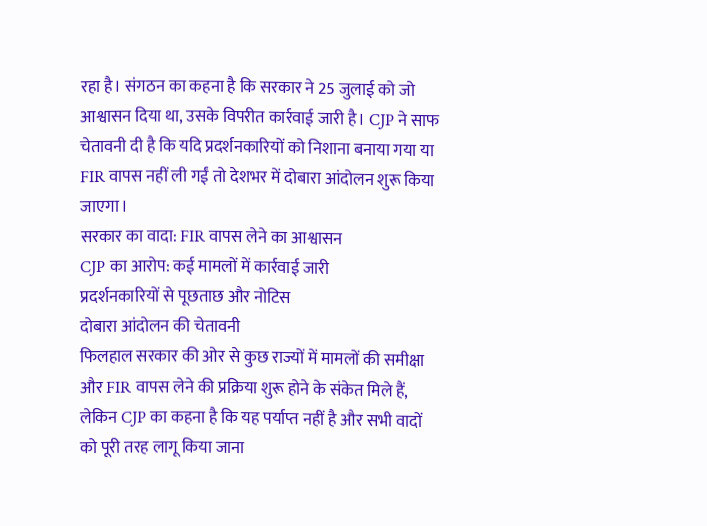रहा है। संगठन का कहना है कि सरकार ने 25 जुलाई को जो आश्वासन दिया था, उसके विपरीत कार्रवाई जारी है। CJP ने साफ चेतावनी दी है कि यदि प्रदर्शनकारियों को निशाना बनाया गया या FIR वापस नहीं ली गईं तो देशभर में दोबारा आंदोलन शुरू किया जाएगा।
सरकार का वादा: FIR वापस लेने का आश्वासन
CJP का आरोप: कई मामलों में कार्रवाई जारी
प्रदर्शनकारियों से पूछताछ और नोटिस
दोबारा आंदोलन की चेतावनी
फिलहाल सरकार की ओर से कुछ राज्यों में मामलों की समीक्षा और FIR वापस लेने की प्रक्रिया शुरू होने के संकेत मिले हैं, लेकिन CJP का कहना है कि यह पर्याप्त नहीं है और सभी वादों को पूरी तरह लागू किया जाना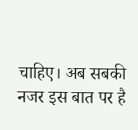चाहिए। अब सबकी नजर इस बात पर है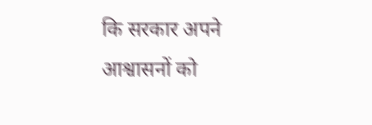कि सरकार अपने आश्वासनों को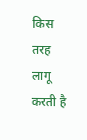किस तरह लागू करती है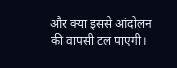और क्या इससे आंदोलन की वापसी टल पाएगी।